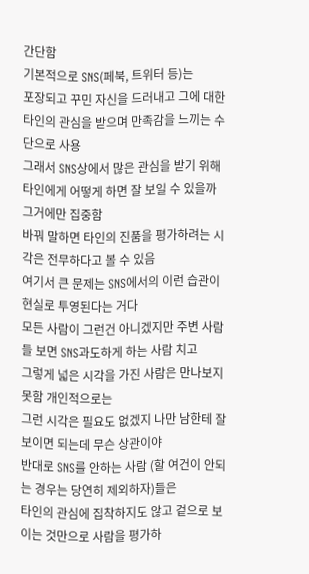간단함
기본적으로 SNS(페북, 트위터 등)는
포장되고 꾸민 자신을 드러내고 그에 대한 타인의 관심을 받으며 만족감을 느끼는 수단으로 사용
그래서 SNS상에서 많은 관심을 받기 위해 타인에게 어떻게 하면 잘 보일 수 있을까
그거에만 집중함
바꿔 말하면 타인의 진품을 평가하려는 시각은 전무하다고 볼 수 있음
여기서 큰 문제는 SNS에서의 이런 습관이 현실로 투영된다는 거다
모든 사람이 그런건 아니겠지만 주변 사람들 보면 SNS과도하게 하는 사람 치고
그렇게 넓은 시각을 가진 사람은 만나보지 못함 개인적으로는
그런 시각은 필요도 없겠지 나만 남한테 잘보이면 되는데 무슨 상관이야
반대로 SNS를 안하는 사람 (할 여건이 안되는 경우는 당연히 제외하자)들은
타인의 관심에 집착하지도 않고 겉으로 보이는 것만으로 사람을 평가하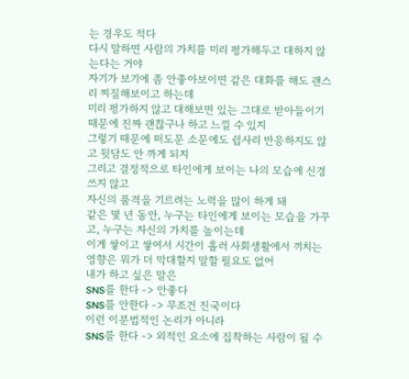는 경우도 적다
다시 말하면 사람의 가치를 미리 평가해두고 대하지 않는다는 거야
자기가 보기에 좀 안좋아보이면 같은 대화를 해도 괜스리 찌질해보이고 하는데
미리 평가하지 않고 대해보면 있는 그대로 받아들이기 때문에 진짜 괜찮구나 하고 느낄 수 있지
그렇기 때문에 떠도문 소문에도 쉽사리 반응하지도 않고 뒷담도 안 까게 되지
그리고 결정적으로 타인에게 보이는 나의 모습에 신경쓰지 않고
자신의 품격을 기르려는 노력을 많이 하게 돼
같은 몇 년 동안, 누구는 타인에게 보이는 모습을 가꾸고, 누구는 자신의 가치를 높이는데
이게 쌓이고 쌓여서 시간이 흘러 사회생활에서 끼치는 영향은 뭐가 더 막대할지 말할 필요도 없어
내가 하고 싶은 말은
SNS를 한다 -> 안좋다
SNS를 안한다 -> 무조건 진국이다
이런 이분법적인 논리가 아니라
SNS를 한다 -> 외적인 요소에 집착하는 사람이 될 수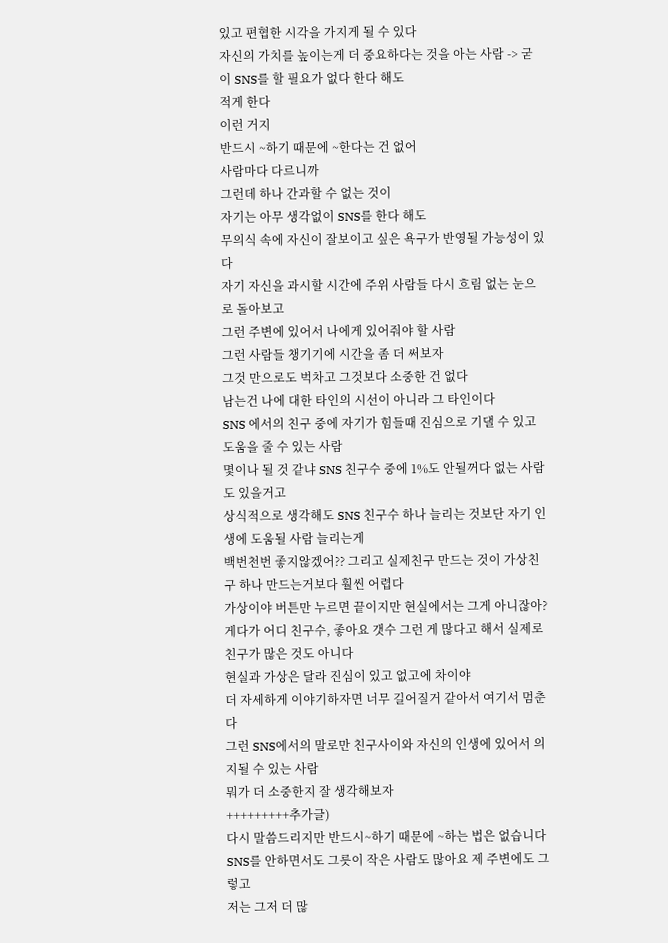있고 편협한 시각을 가지게 될 수 있다
자신의 가치를 높이는게 더 중요하다는 것을 아는 사람 -> 굳이 SNS를 할 필요가 없다 한다 해도
적게 한다
이런 거지
반드시 ~하기 때문에 ~한다는 건 없어
사람마다 다르니까
그런데 하나 간과할 수 없는 것이
자기는 아무 생각없이 SNS를 한다 해도
무의식 속에 자신이 잘보이고 싶은 욕구가 반영될 가능성이 있다
자기 자신을 과시할 시간에 주위 사람들 다시 흐림 없는 눈으로 돌아보고
그런 주변에 있어서 나에게 있어줘야 할 사람
그런 사람들 챙기기에 시간을 좀 더 써보자
그것 만으로도 벅차고 그것보다 소중한 건 없다
남는건 나에 대한 타인의 시선이 아니라 그 타인이다
SNS 에서의 친구 중에 자기가 힘들때 진심으로 기댈 수 있고 도움을 줄 수 있는 사람
몇이나 될 것 같냐 SNS 친구수 중에 1%도 안될꺼다 없는 사람도 있을거고
상식적으로 생각해도 SNS 친구수 하나 늘리는 것보단 자기 인생에 도움될 사람 늘리는게
백번천번 좋지않겠어?? 그리고 실제친구 만드는 것이 가상친구 하나 만드는거보다 훨씬 어렵다
가상이야 버튼만 누르면 끝이지만 현실에서는 그게 아니잖아?
게다가 어디 친구수, 좋아요 갯수 그런 게 많다고 해서 실제로 친구가 많은 것도 아니다
현실과 가상은 달라 진심이 있고 없고에 차이야
더 자세하게 이야기하자면 너무 길어질거 같아서 여기서 멈춘다
그런 SNS에서의 말로만 친구사이와 자신의 인생에 있어서 의지될 수 있는 사람
뭐가 더 소중한지 잘 생각해보자
+++++++++추가글)
다시 말씀드리지만 반드시~하기 때문에 ~하는 법은 없습니다
SNS를 안하면서도 그릇이 작은 사람도 많아요 제 주변에도 그렇고
저는 그저 더 많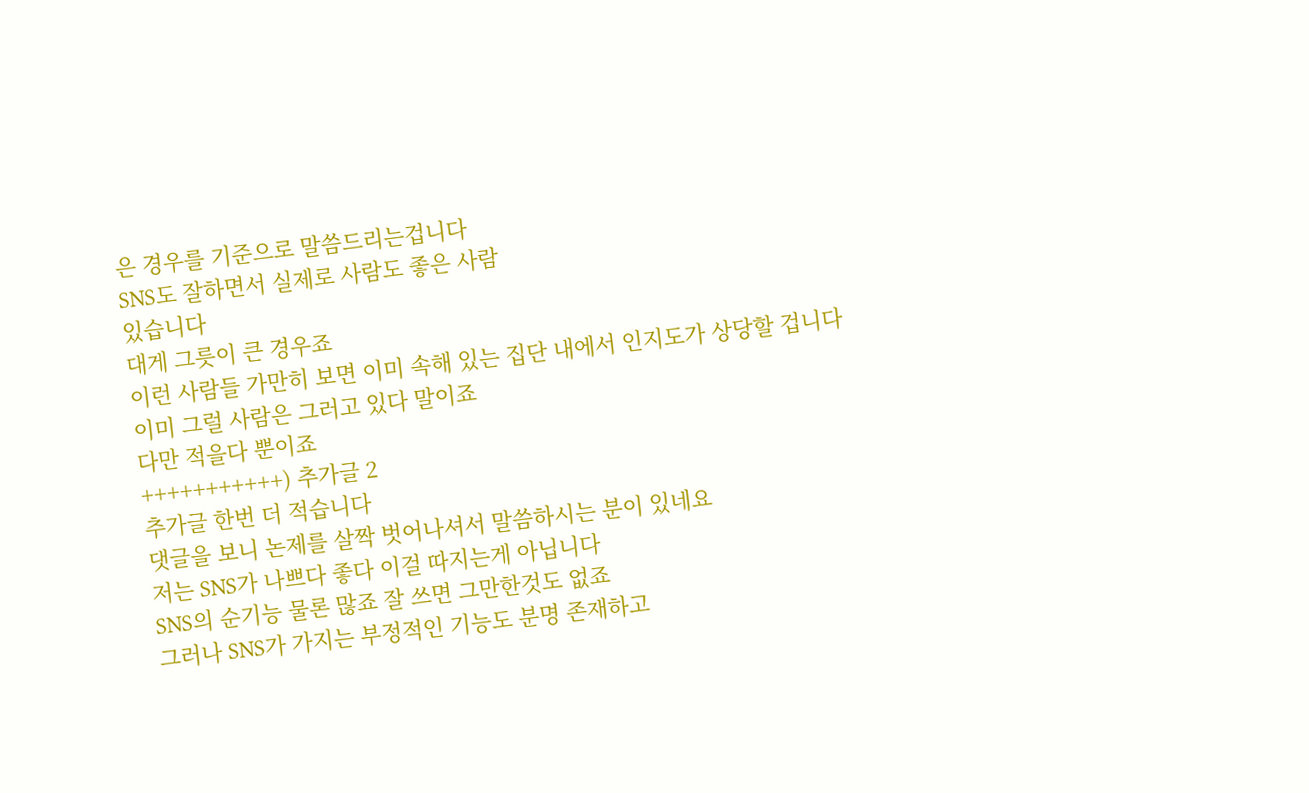은 경우를 기준으로 말씀드리는겁니다
SNS도 잘하면서 실제로 사람도 좋은 사람
있습니다
대게 그릇이 큰 경우죠
이런 사람들 가만히 보면 이미 속해 있는 집단 내에서 인지도가 상당할 겁니다
이미 그럴 사람은 그러고 있다 말이죠
다만 적을다 뿐이죠
+++++++++++) 추가글 2
추가글 한번 더 적습니다
댓글을 보니 논제를 살짝 벗어나셔서 말씀하시는 분이 있네요
저는 SNS가 나쁘다 좋다 이걸 따지는게 아닙니다
SNS의 순기능 물론 많죠 잘 쓰면 그만한것도 없죠
그러나 SNS가 가지는 부정적인 기능도 분명 존재하고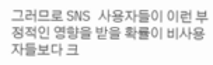그러므로 SNS 사용자들이 이런 부정적인 영향을 받을 확률이 비사용자들보다 크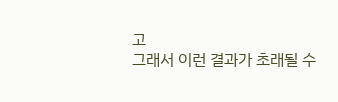고
그래서 이런 결과가 초래될 수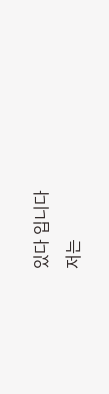있다 입니다
저는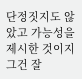단정짓지도 않았고 가능성을 제시한 것이지
그건 잘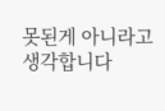못된게 아니라고 생각합니다